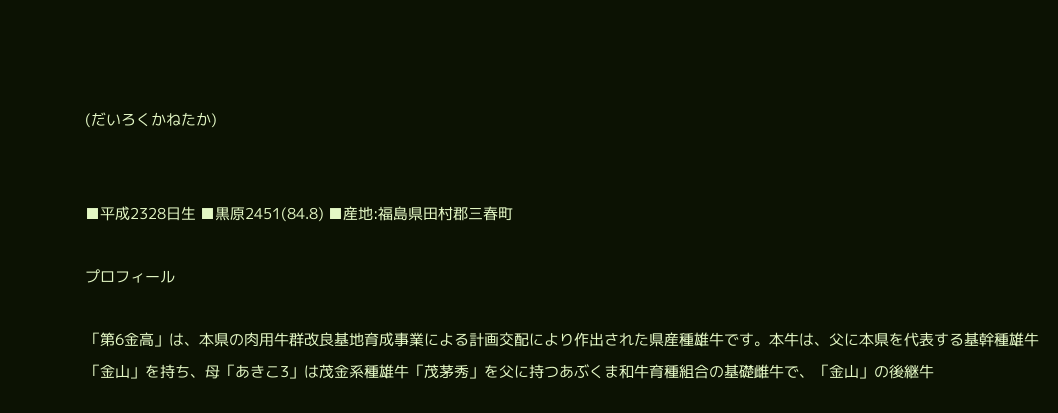(だいろくかねたか)


■平成2328日生 ■黒原2451(84.8) ■産地:福島県田村郡三春町

プロフィール

「第6金高」は、本県の肉用牛群改良基地育成事業による計画交配により作出された県産種雄牛です。本牛は、父に本県を代表する基幹種雄牛「金山」を持ち、母「あきこ3」は茂金系種雄牛「茂茅秀」を父に持つあぶくま和牛育種組合の基礎雌牛で、「金山」の後継牛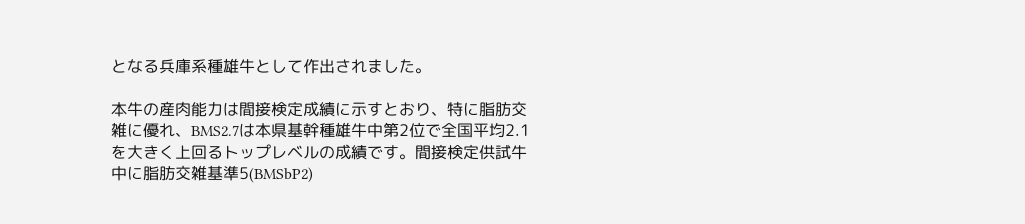となる兵庫系種雄牛として作出されました。

本牛の産肉能力は間接検定成績に示すとおり、特に脂肪交雑に優れ、BMS2.7は本県基幹種雄牛中第2位で全国平均2.1を大きく上回るトップレベルの成績です。間接検定供試牛中に脂肪交雑基準5(BMSbP2)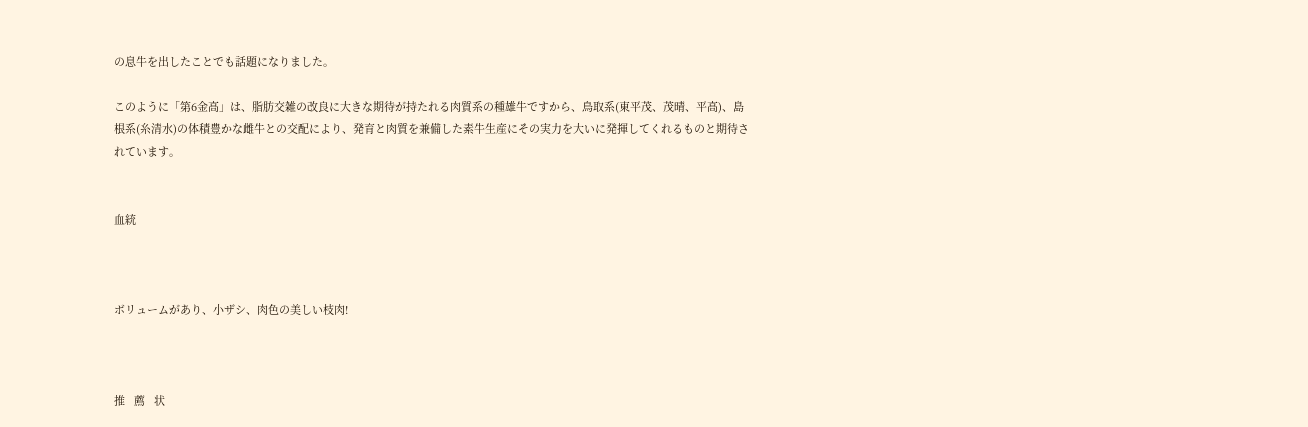の息牛を出したことでも話題になりました。

このように「第6金高」は、脂肪交雑の改良に大きな期待が持たれる肉質系の種雄牛ですから、鳥取系(東平茂、茂晴、平高)、島根系(糸清水)の体積豊かな雌牛との交配により、発育と肉質を兼備した素牛生産にその実力を大いに発揮してくれるものと期待されています。


血統



ボリュームがあり、小ザシ、肉色の美しい枝肉!



推   薦   状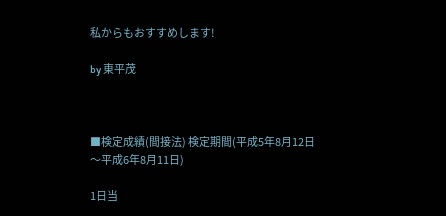私からもおすすめします!

by 東平茂



■検定成績(間接法) 検定期間(平成5年8月12日〜平成6年8月11日)

1日当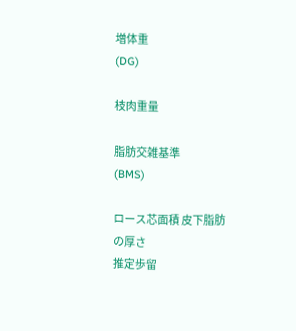増体重
(DG)

枝肉重量

脂肪交雑基準
(BMS)

ロース芯面積 皮下脂肪
の厚さ
推定歩留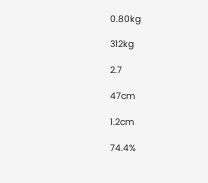0.80kg

312kg

2.7

47cm

1.2cm

74.4%